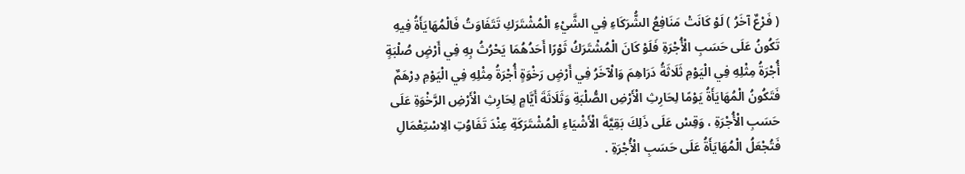( فَرْعٌ آخَرُ ) لَوْ كَانَتْ مَنَافِعُ الشُّرَكَاءِ فِي الشَّيْءِ الْمُشْتَرَكِ تَتَفَاوَتُ فَالْمُهَايَأَةُ فِيهِ تَكُونُ عَلَى حَسَبِ الْأُجْرَةِ فَلَوْ كَانَ الْمُشْتَرَكُ ثَوْرًا أَحَدُهُمَا يَحْرُثُ بِهِ فِي أَرْضٍ صُلْبَةٍ أُجْرَةُ مِثْلِهِ فِي الْيَوْمِ ثَلَاثَةُ دَرَاهِمَ وَالْآخَرُ فِي أَرْضٍ رَخْوَةٍ أُجْرَةُ مِثْلِهِ فِي الْيَوْمِ دِرْهَمٌ فَتَكُونُ الْمُهَايَأَةُ يَوْمًا لِحَارِثِ الْأَرْضِ الصُّلْبَةِ وَثَلَاثَةَ أَيَّامٍ لِحَارِثِ الْأَرْضِ الرَّخْوَةِ عَلَى حَسَبِ الْأُجْرَةِ ، وَقِسْ عَلَى ذَلِكَ بَقِيَّةَ الْأَشْيَاءِ الْمُشْتَرَكَةِ عِنْدَ تَفَاوُتِ الِاسْتِعْمَالِ فَتُجْعَلُ الْمُهَايَأَةُ عَلَى حَسَبِ الْأُجْرَةِ .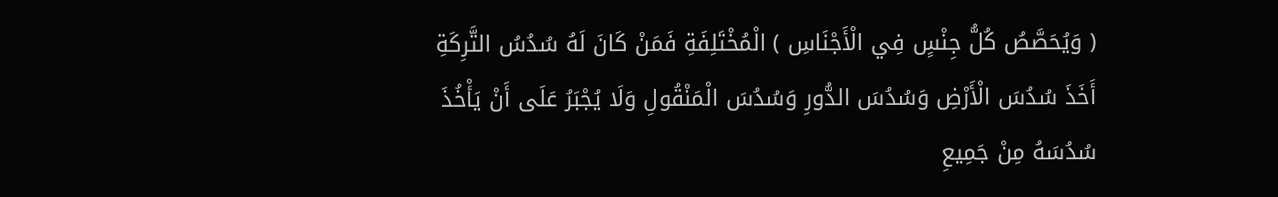( وَيُحَصَّصُ كُلُّ جِنْسٍ فِي الْأَجْنَاسِ ) الْمُخْتَلِفَةِ فَمَنْ كَانَ لَهُ سُدُسُ التَّرِكَةِ أَخَذَ سُدُسَ الْأَرْضِ وَسُدُسَ الدُّورِ وَسُدُسَ الْمَنْقُولِ وَلَا يُجْبَرُ عَلَى أَنْ يَأْخُذَ سُدُسَهُ مِنْ جَمِيعِ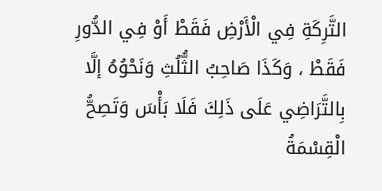التَّرِكَةِ فِي الْأَرْضِ فَقَطْ أَوْ فِي الدُّورِ فَقَطْ ، وَكَذَا صَاحِبُ الثُّلُثِ وَنَحْوُهُ إلَّا بِالتَّرَاضِي عَلَى ذَلِكَ فَلَا بَأْسَ وَتَصِحُّ الْقِسْمَةُ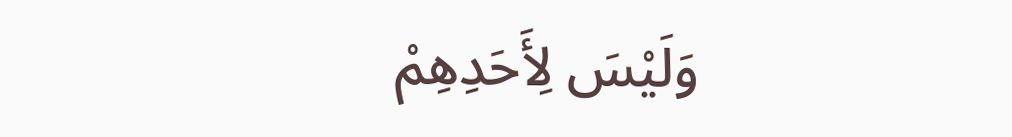وَلَيْسَ لِأَحَدِهِمْ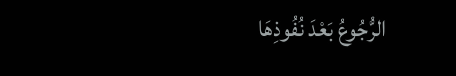الرُّجُوعُ بَعْدَ نُفُوذِهَا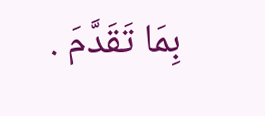بِمَا تَقَدَّمَ .